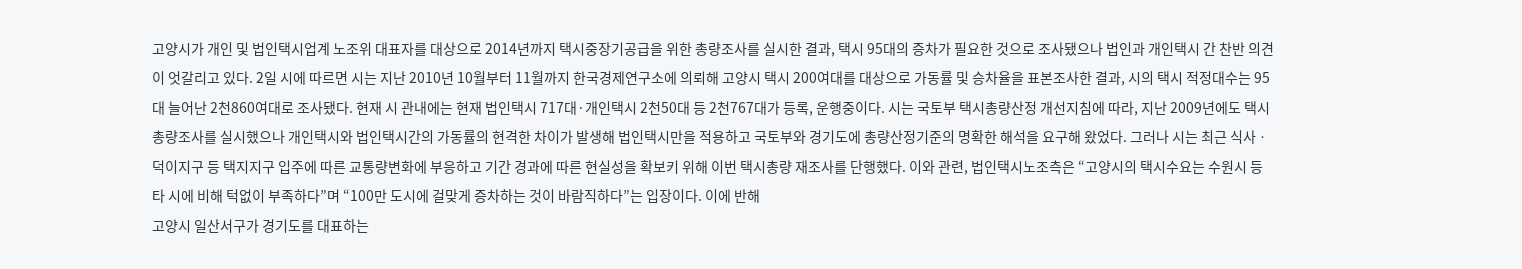고양시가 개인 및 법인택시업계 노조위 대표자를 대상으로 2014년까지 택시중장기공급을 위한 총량조사를 실시한 결과, 택시 95대의 증차가 필요한 것으로 조사됐으나 법인과 개인택시 간 찬반 의견이 엇갈리고 있다. 2일 시에 따르면 시는 지난 2010년 10월부터 11월까지 한국경제연구소에 의뢰해 고양시 택시 200여대를 대상으로 가동률 및 승차율을 표본조사한 결과, 시의 택시 적정대수는 95대 늘어난 2천860여대로 조사됐다. 현재 시 관내에는 현재 법인택시 717대·개인택시 2천50대 등 2천767대가 등록, 운행중이다. 시는 국토부 택시총량산정 개선지침에 따라, 지난 2009년에도 택시총량조사를 실시했으나 개인택시와 법인택시간의 가동률의 현격한 차이가 발생해 법인택시만을 적용하고 국토부와 경기도에 총량산정기준의 명확한 해석을 요구해 왔었다. 그러나 시는 최근 식사ㆍ덕이지구 등 택지지구 입주에 따른 교통량변화에 부응하고 기간 경과에 따른 현실성을 확보키 위해 이번 택시총량 재조사를 단행했다. 이와 관련, 법인택시노조측은 “고양시의 택시수요는 수원시 등 타 시에 비해 턱없이 부족하다”며 “100만 도시에 걸맞게 증차하는 것이 바람직하다”는 입장이다. 이에 반해
고양시 일산서구가 경기도를 대표하는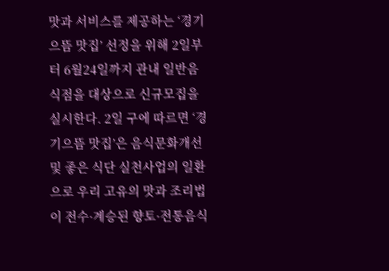맛과 서비스를 제공하는 ‘경기으뜸 맛집’ 선정을 위해 2일부터 6월24일까지 관내 일반음식점을 대상으로 신규모집을 실시한다. 2일 구에 따르면 ‘경기으뜸 맛집’은 음식문화개선 및 좋은 식단 실천사업의 일환으로 우리 고유의 맛과 조리법이 전수·계승된 향토·전통음식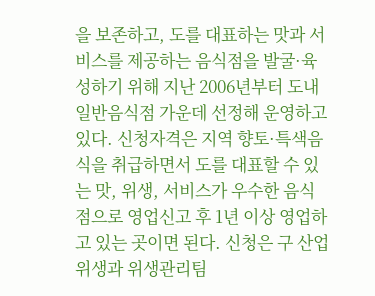을 보존하고, 도를 대표하는 맛과 서비스를 제공하는 음식점을 발굴·육성하기 위해 지난 2006년부터 도내 일반음식점 가운데 선정해 운영하고 있다. 신청자격은 지역 향토·특색음식을 취급하면서 도를 대표할 수 있는 맛, 위생, 서비스가 우수한 음식점으로 영업신고 후 1년 이상 영업하고 있는 곳이면 된다. 신청은 구 산업위생과 위생관리팀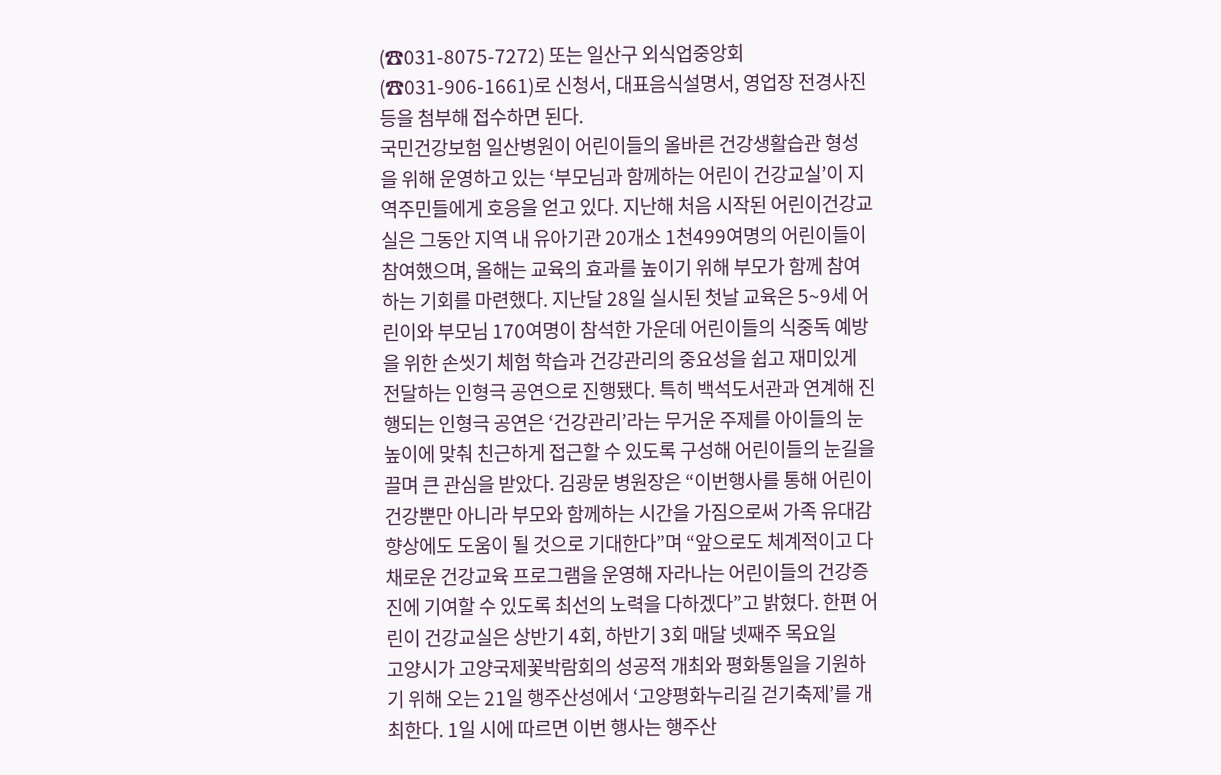(☎031-8075-7272) 또는 일산구 외식업중앙회(☎031-906-1661)로 신청서, 대표음식설명서, 영업장 전경사진 등을 첨부해 접수하면 된다.
국민건강보험 일산병원이 어린이들의 올바른 건강생활습관 형성을 위해 운영하고 있는 ‘부모님과 함께하는 어린이 건강교실’이 지역주민들에게 호응을 얻고 있다. 지난해 처음 시작된 어린이건강교실은 그동안 지역 내 유아기관 20개소 1천499여명의 어린이들이 참여했으며, 올해는 교육의 효과를 높이기 위해 부모가 함께 참여하는 기회를 마련했다. 지난달 28일 실시된 첫날 교육은 5~9세 어린이와 부모님 170여명이 참석한 가운데 어린이들의 식중독 예방을 위한 손씻기 체험 학습과 건강관리의 중요성을 쉽고 재미있게 전달하는 인형극 공연으로 진행됐다. 특히 백석도서관과 연계해 진행되는 인형극 공연은 ‘건강관리’라는 무거운 주제를 아이들의 눈높이에 맞춰 친근하게 접근할 수 있도록 구성해 어린이들의 눈길을 끌며 큰 관심을 받았다. 김광문 병원장은 “이번행사를 통해 어린이 건강뿐만 아니라 부모와 함께하는 시간을 가짐으로써 가족 유대감 향상에도 도움이 될 것으로 기대한다”며 “앞으로도 체계적이고 다채로운 건강교육 프로그램을 운영해 자라나는 어린이들의 건강증진에 기여할 수 있도록 최선의 노력을 다하겠다”고 밝혔다. 한편 어린이 건강교실은 상반기 4회, 하반기 3회 매달 넷째주 목요일
고양시가 고양국제꽃박람회의 성공적 개최와 평화통일을 기원하기 위해 오는 21일 행주산성에서 ‘고양평화누리길 걷기축제’를 개최한다. 1일 시에 따르면 이번 행사는 행주산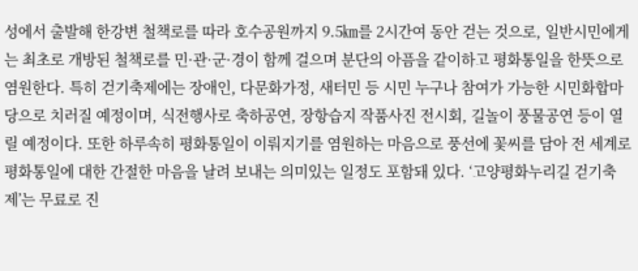성에서 출발해 한강변 철책로를 따라 호수공원까지 9.5㎞를 2시간여 동안 걷는 것으로, 일반시민에게는 최초로 개방된 철책로를 민·관·군·경이 함께 걸으며 분단의 아픔을 같이하고 평화통일을 한뜻으로 염원한다. 특히 걷기축제에는 장애인, 다문화가정, 새터민 등 시민 누구나 참여가 가능한 시민화합마당으로 치러질 예정이며, 식전행사로 축하공연, 장항습지 작품사진 전시회, 길놀이 풍물공연 등이 열릴 예정이다. 또한 하루속히 평화통일이 이뤄지기를 염원하는 마음으로 풍선에 꽃씨를 담아 전 세계로 평화통일에 대한 간절한 마음을 날려 보내는 의미있는 일정도 포함돼 있다. ‘고양평화누리길 걷기축제’는 무료로 진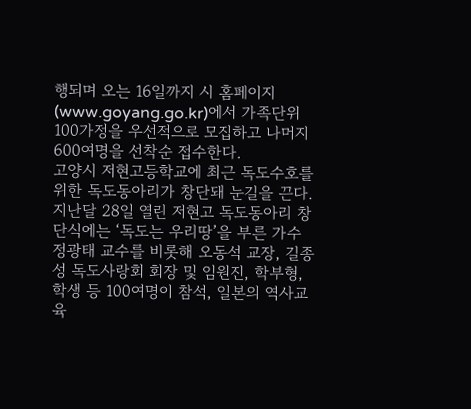행되며 오는 16일까지 시 홈페이지(www.goyang.go.kr)에서 가족단위 100가정을 우선적으로 모집하고 나머지 600여명을 선착순 접수한다.
고양시 저현고등학교에 최근 독도수호를 위한 독도동아리가 창단돼 눈길을 끈다. 지난달 28일 열린 저현고 독도동아리 창단식에는 ‘독도는 우리땅’을 부른 가수 정광태 교수를 비롯해 오동석 교장, 길종성 독도사랑회 회장 및 임원진, 학부형, 학생 등 100여명이 참석, 일본의 역사교육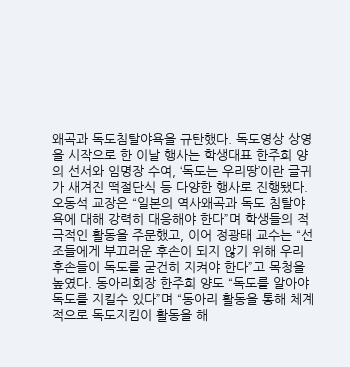왜곡과 독도침탈야욕을 규탄했다. 독도영상 상영을 시작으로 한 이날 행사는 학생대표 한주희 양의 선서와 임명장 수여, ‘독도는 우리땅’이란 글귀가 새겨진 떡절단식 등 다양한 행사로 진행됐다. 오동석 교장은 “일본의 역사왜곡과 독도 침탈야욕에 대해 강력히 대응해야 한다”며 학생들의 적극적인 활동을 주문했고, 이어 정광태 교수는 “선조들에게 부끄러운 후손이 되지 않기 위해 우리 후손들이 독도를 굳건히 지켜야 한다”고 목청을 높였다. 동아리회장 한주희 양도 “독도를 알아야 독도를 지킬수 있다”며 “동아리 활동을 통해 체계적으로 독도지킴이 활동을 해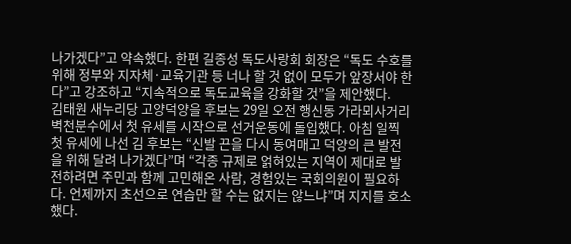나가겠다”고 약속했다. 한편 길종성 독도사랑회 회장은 “독도 수호를 위해 정부와 지자체·교육기관 등 너나 할 것 없이 모두가 앞장서야 한다”고 강조하고 “지속적으로 독도교육을 강화할 것”을 제안했다.
김태원 새누리당 고양덕양을 후보는 29일 오전 행신동 가라뫼사거리 벽천분수에서 첫 유세를 시작으로 선거운동에 돌입했다. 아침 일찍 첫 유세에 나선 김 후보는 “신발 끈을 다시 동여매고 덕양의 큰 발전을 위해 달려 나가겠다”며 “각종 규제로 얽혀있는 지역이 제대로 발전하려면 주민과 함께 고민해온 사람, 경험있는 국회의원이 필요하다. 언제까지 초선으로 연습만 할 수는 없지는 않느냐”며 지지를 호소했다.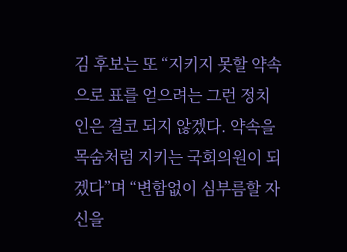김 후보는 또 “지키지 못할 약속으로 표를 얻으려는 그런 정치인은 결코 되지 않겠다. 약속을 목숨처럼 지키는 국회의원이 되겠다”며 “변함없이 심부름할 자신을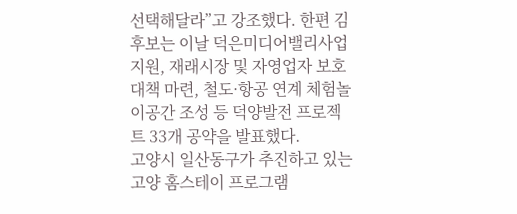선택해달라”고 강조했다. 한편 김 후보는 이날 덕은미디어밸리사업 지원, 재래시장 및 자영업자 보호대책 마련, 철도·항공 연계 체험놀이공간 조성 등 덕양발전 프로젝트 33개 공약을 발표했다.
고양시 일산동구가 추진하고 있는 고양 홈스테이 프로그램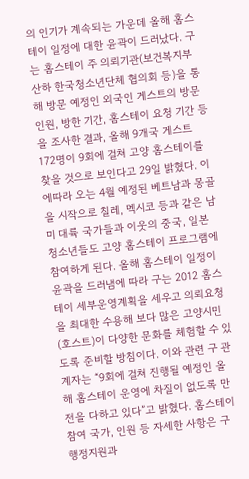의 인기가 계속되는 가운데 올해 홈스테이 일정에 대한 윤곽이 드러났다. 구는 홈스테이 주 의뢰기관(보건복지부 산하 한국청소년단체 협의회 등)을 통해 방문 예정인 외국인 게스트의 방문 인원, 방한 기간, 홈스테이 요청 기간 등을 조사한 결과, 올해 9개국 게스트 172명이 9회에 걸쳐 고양 홈스테이를 찾을 것으로 보인다고 29일 밝혔다. 이에따라 오는 4월 예정된 베트남과 몽골을 시작으로 칠레, 멕시코 등과 같은 남미 대륙 국가들과 이웃의 중국, 일본 청소년들도 고양 홈스테이 프로그램에 참여하게 된다. 올해 홈스테이 일정이 윤곽을 드러냄에 따라 구는 2012 홈스테이 세부운영계획을 세우고 의뢰요청을 최대한 수용해 보다 많은 고양시민(호스트)이 다양한 문화를 체험할 수 있도록 준비할 방침이다. 이와 관련 구 관계자는 “9회에 걸쳐 진행될 예정인 올해 홈스테이 운영에 차질이 없도록 만전을 다하고 있다”고 밝혔다. 홈스테이 참여 국가, 인원 등 자세한 사항은 구 행정지원과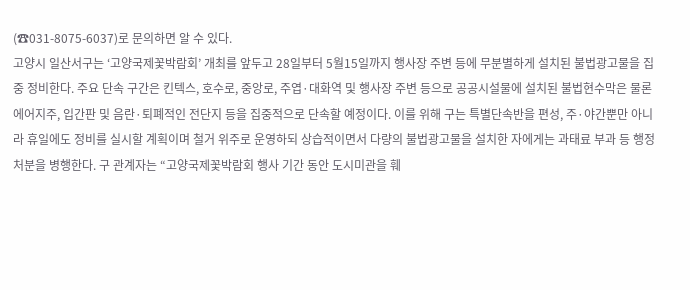(☎031-8075-6037)로 문의하면 알 수 있다.
고양시 일산서구는 ‘고양국제꽃박람회’ 개최를 앞두고 28일부터 5월15일까지 행사장 주변 등에 무분별하게 설치된 불법광고물을 집중 정비한다. 주요 단속 구간은 킨텍스, 호수로, 중앙로, 주엽·대화역 및 행사장 주변 등으로 공공시설물에 설치된 불법현수막은 물론 에어지주, 입간판 및 음란·퇴폐적인 전단지 등을 집중적으로 단속할 예정이다. 이를 위해 구는 특별단속반을 편성, 주·야간뿐만 아니라 휴일에도 정비를 실시할 계획이며 철거 위주로 운영하되 상습적이면서 다량의 불법광고물을 설치한 자에게는 과태료 부과 등 행정처분을 병행한다. 구 관계자는 “고양국제꽃박람회 행사 기간 동안 도시미관을 훼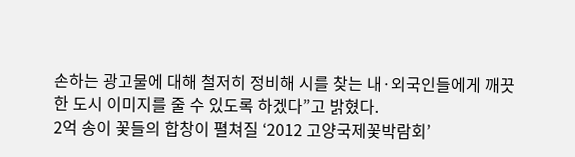손하는 광고물에 대해 철저히 정비해 시를 찾는 내·외국인들에게 깨끗한 도시 이미지를 줄 수 있도록 하겠다”고 밝혔다.
2억 송이 꽃들의 합창이 펼쳐질 ‘2012 고양국제꽃박람회’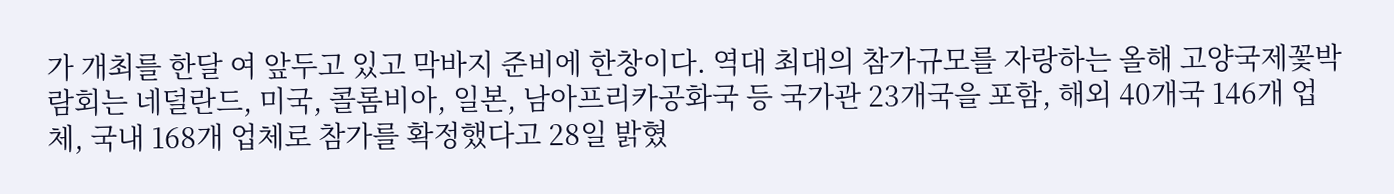가 개최를 한달 여 앞두고 있고 막바지 준비에 한창이다. 역대 최대의 참가규모를 자랑하는 올해 고양국제꽃박람회는 네덜란드, 미국, 콜롬비아, 일본, 남아프리카공화국 등 국가관 23개국을 포함, 해외 40개국 146개 업체, 국내 168개 업체로 참가를 확정했다고 28일 밝혔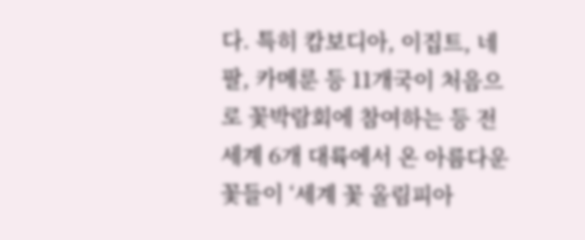다. 특히 캄보디아, 이집트, 네팔, 카메룬 등 11개국이 처음으로 꽃박람회에 참여하는 등 전 세계 6개 대륙에서 온 아름다운 꽃들이 ‘세계 꽃 올림피아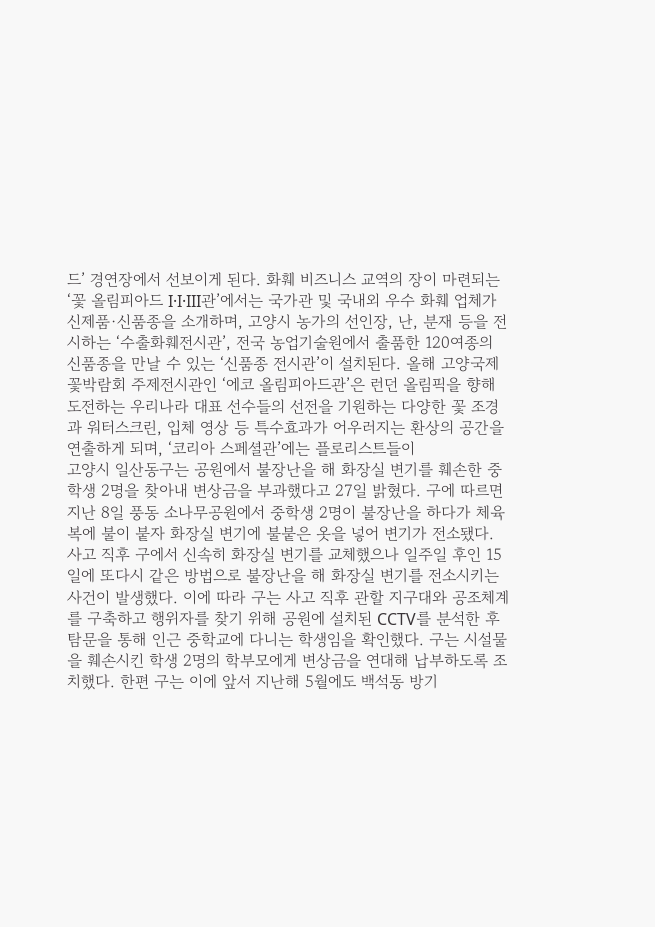드’ 경연장에서 선보이게 된다. 화훼 비즈니스 교역의 장이 마련되는 ‘꽃 올림피아드 I·I·III관’에서는 국가관 및 국내외 우수 화훼 업체가 신제품·신품종을 소개하며, 고양시 농가의 선인장, 난, 분재 등을 전시하는 ‘수출화훼전시관’, 전국 농업기술원에서 출품한 120여종의 신품종을 만날 수 있는 ‘신품종 전시관’이 설치된다. 올해 고양국제꽃박람회 주제전시관인 ‘에코 올림피아드관’은 런던 올림픽을 향해 도전하는 우리나라 대표 선수들의 선전을 기원하는 다양한 꽃 조경과 워터스크린, 입체 영상 등 특수효과가 어우러지는 환상의 공간을 연출하게 되며, ‘코리아 스페셜관’에는 플로리스트들이
고양시 일산동구는 공원에서 불장난을 해 화장실 변기를 훼손한 중학생 2명을 찾아내 변상금을 부과했다고 27일 밝혔다. 구에 따르면 지난 8일 풍동 소나무공원에서 중학생 2명이 불장난을 하다가 체육복에 불이 붙자 화장실 변기에 불붙은 옷을 넣어 변기가 전소됐다. 사고 직후 구에서 신속히 화장실 변기를 교체했으나 일주일 후인 15일에 또다시 같은 방법으로 불장난을 해 화장실 변기를 전소시키는 사건이 발생했다. 이에 따라 구는 사고 직후 관할 지구대와 공조체계를 구축하고 행위자를 찾기 위해 공원에 설치된 CCTV를 분석한 후 탐문을 통해 인근 중학교에 다니는 학생임을 확인했다. 구는 시설물을 훼손시킨 학생 2명의 학부모에게 변상금을 연대해 납부하도록 조치했다. 한편 구는 이에 앞서 지난해 5월에도 백석동 방기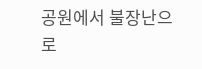공원에서 불장난으로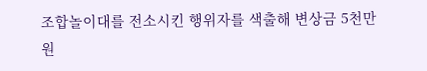조합놀이대를 전소시킨 행위자를 색출해 변상금 5천만원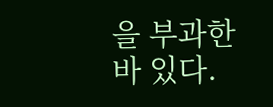을 부과한 바 있다.